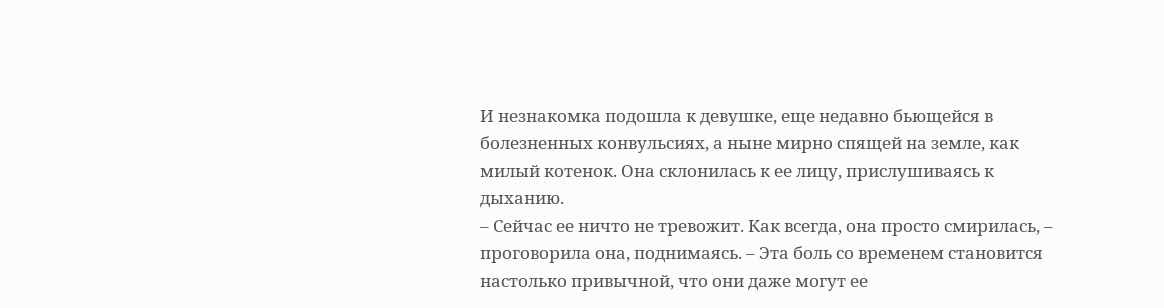И незнакомка подошла к девушке, еще недавно бьющейся в болезненных конвульсиях, а ныне мирно спящей на земле, как милый котенок. Она склонилась к ее лицу, прислушиваясь к дыханию.
– Сейчас ее ничто не тревожит. Как всегда, она просто смирилась, – проговорила она, поднимаясь. – Эта боль со временем становится настолько привычной, что они даже могут ее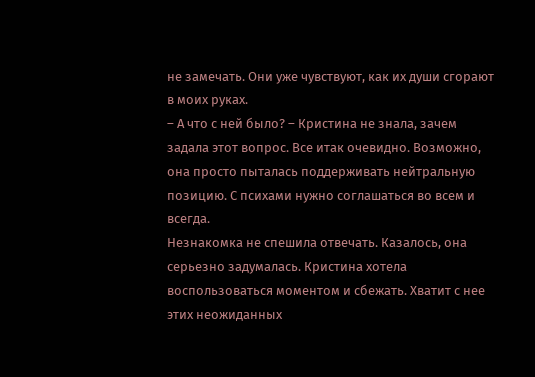не замечать. Они уже чувствуют, как их души сгорают в моих руках.
– А что с ней было? – Кристина не знала, зачем задала этот вопрос. Все итак очевидно. Возможно, она просто пыталась поддерживать нейтральную позицию. С психами нужно соглашаться во всем и всегда.
Незнакомка не спешила отвечать. Казалось, она серьезно задумалась. Кристина хотела воспользоваться моментом и сбежать. Хватит с нее этих неожиданных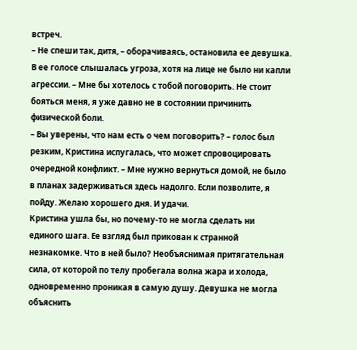встреч.
– Не спеши так, дитя, – оборачиваясь, остановила ее девушка. В ее голосе слышалась угроза, хотя на лице не было ни капли агрессии. – Мне бы хотелось с тобой поговорить. Не стоит бояться меня, я уже давно не в состоянии причинить физической боли.
– Вы уверены, что нам есть о чем поговорить? – голос был резким, Кристина испугалась, что может спровоцировать очередной конфликт. – Мне нужно вернуться домой, не было в планах задерживаться здесь надолго. Если позволите, я пойду. Желаю хорошего дня. И удачи.
Кристина ушла бы, но почему-то не могла сделать ни единого шага. Ее взгляд был прикован к странной незнакомке. Что в ней было? Необъяснимая притягательная сила, от которой по телу пробегала волна жара и холода, одновременно проникая в самую душу. Девушка не могла объяснить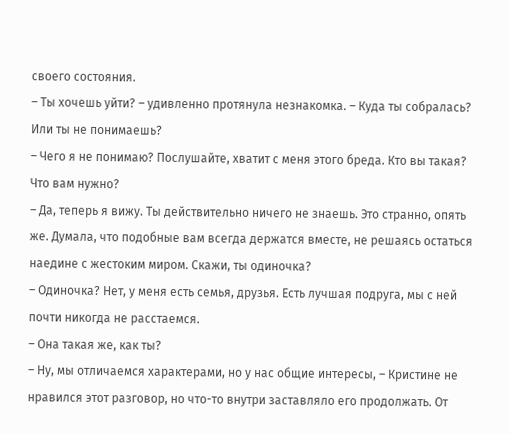своего состояния.
– Ты хочешь уйти? – удивленно протянула незнакомка. – Куда ты собралась? Или ты не понимаешь?
– Чего я не понимаю? Послушайте, хватит с меня этого бреда. Кто вы такая? Что вам нужно?
– Да, теперь я вижу. Ты действительно ничего не знаешь. Это странно, опять же. Думала, что подобные вам всегда держатся вместе, не решаясь остаться наедине с жестоким миром. Скажи, ты одиночка?
– Одиночка? Нет, у меня есть семья, друзья. Есть лучшая подруга, мы с ней почти никогда не расстаемся.
– Она такая же, как ты?
– Ну, мы отличаемся характерами, но у нас общие интересы, – Кристине не нравился этот разговор, но что-то внутри заставляло его продолжать. От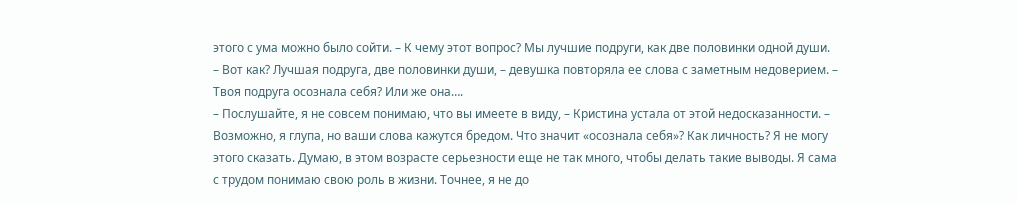этого с ума можно было сойти. – К чему этот вопрос? Мы лучшие подруги, как две половинки одной души.
– Вот как? Лучшая подруга, две половинки души, – девушка повторяла ее слова с заметным недоверием. – Твоя подруга осознала себя? Или же она….
– Послушайте, я не совсем понимаю, что вы имеете в виду, – Кристина устала от этой недосказанности. – Возможно, я глупа, но ваши слова кажутся бредом. Что значит «осознала себя»? Как личность? Я не могу этого сказать. Думаю, в этом возрасте серьезности еще не так много, чтобы делать такие выводы. Я сама с трудом понимаю свою роль в жизни. Точнее, я не до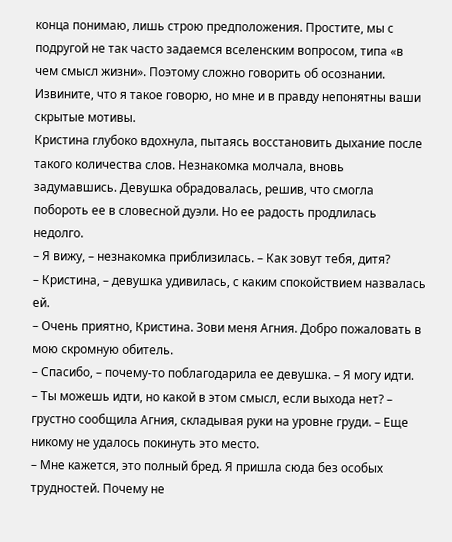конца понимаю, лишь строю предположения. Простите, мы с подругой не так часто задаемся вселенским вопросом, типа «в чем смысл жизни». Поэтому сложно говорить об осознании. Извините, что я такое говорю, но мне и в правду непонятны ваши скрытые мотивы.
Кристина глубоко вдохнула, пытаясь восстановить дыхание после такого количества слов. Незнакомка молчала, вновь задумавшись. Девушка обрадовалась, решив, что смогла побороть ее в словесной дуэли. Но ее радость продлилась недолго.
– Я вижу, – незнакомка приблизилась. – Как зовут тебя, дитя?
– Кристина, – девушка удивилась, с каким спокойствием назвалась ей.
– Очень приятно, Кристина. Зови меня Агния. Добро пожаловать в мою скромную обитель.
– Спасибо, – почему-то поблагодарила ее девушка. – Я могу идти.
– Ты можешь идти, но какой в этом смысл, если выхода нет? – грустно сообщила Агния, складывая руки на уровне груди. – Еще никому не удалось покинуть это место.
– Мне кажется, это полный бред. Я пришла сюда без особых трудностей. Почему не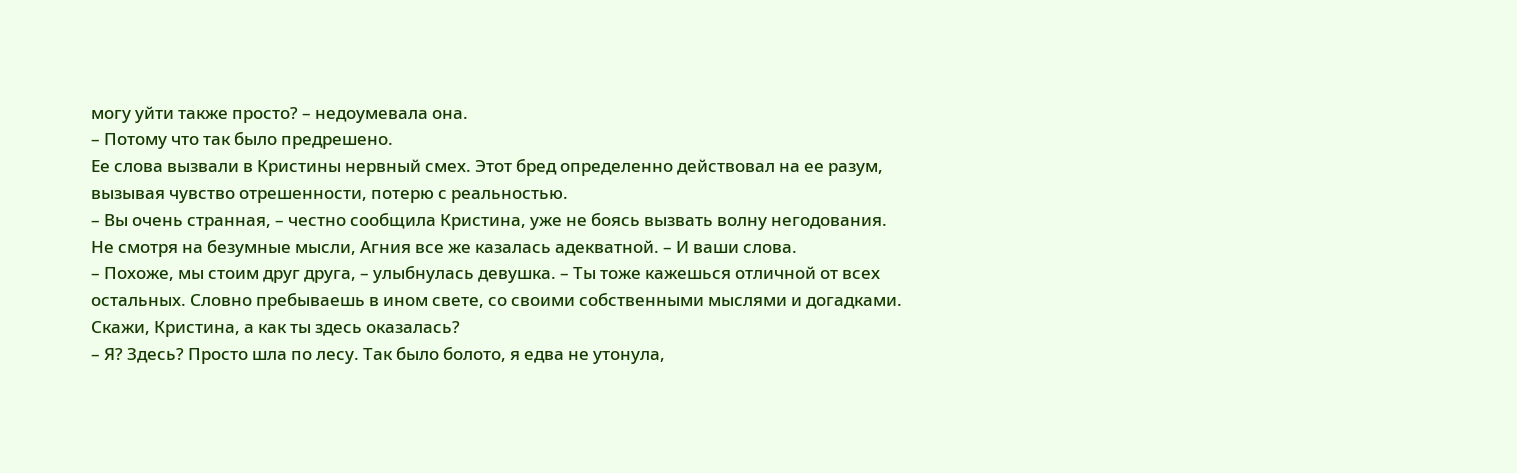могу уйти также просто? – недоумевала она.
– Потому что так было предрешено.
Ее слова вызвали в Кристины нервный смех. Этот бред определенно действовал на ее разум, вызывая чувство отрешенности, потерю с реальностью.
– Вы очень странная, – честно сообщила Кристина, уже не боясь вызвать волну негодования. Не смотря на безумные мысли, Агния все же казалась адекватной. – И ваши слова.
– Похоже, мы стоим друг друга, – улыбнулась девушка. – Ты тоже кажешься отличной от всех остальных. Словно пребываешь в ином свете, со своими собственными мыслями и догадками. Скажи, Кристина, а как ты здесь оказалась?
– Я? Здесь? Просто шла по лесу. Так было болото, я едва не утонула,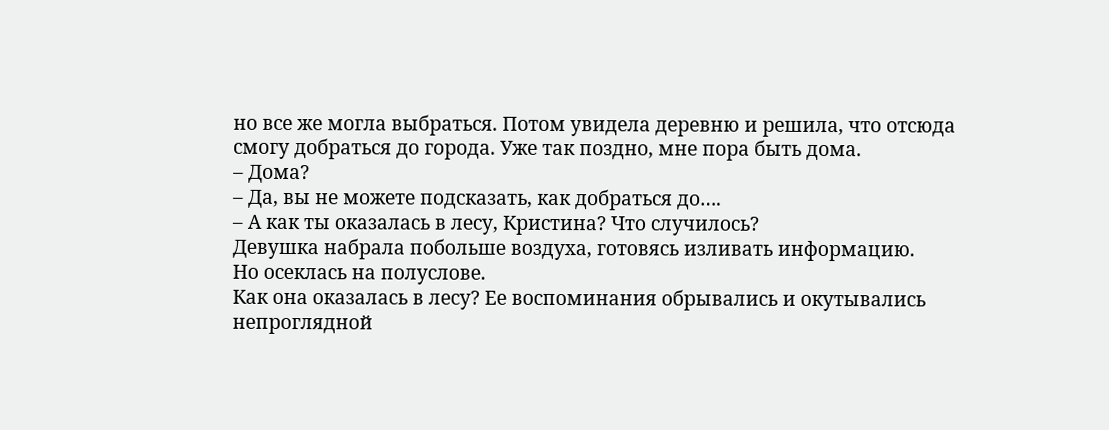но все же могла выбраться. Потом увидела деревню и решила, что отсюда смогу добраться до города. Уже так поздно, мне пора быть дома.
– Дома?
– Да, вы не можете подсказать, как добраться до….
– А как ты оказалась в лесу, Кристина? Что случилось?
Девушка набрала побольше воздуха, готовясь изливать информацию.
Но осеклась на полуслове.
Как она оказалась в лесу? Ее воспоминания обрывались и окутывались непроглядной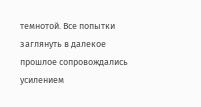темнотой. Все попытки заглянуть в далекое прошлое сопровождались усилением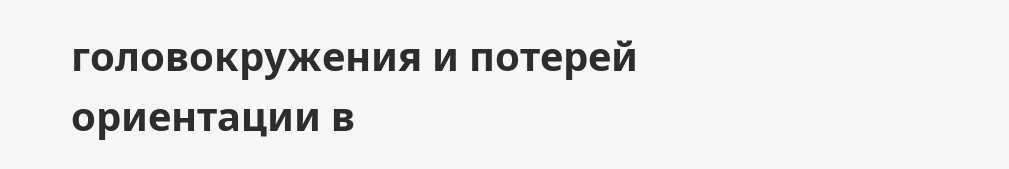головокружения и потерей ориентации в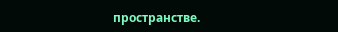пространстве.